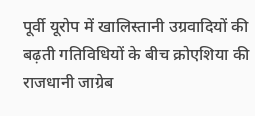पूर्वी यूरोप में खालिस्तानी उग्रवादियों की बढ़ती गतिविधियों के बीच क्रोएशिया की राजधानी जाग्रेब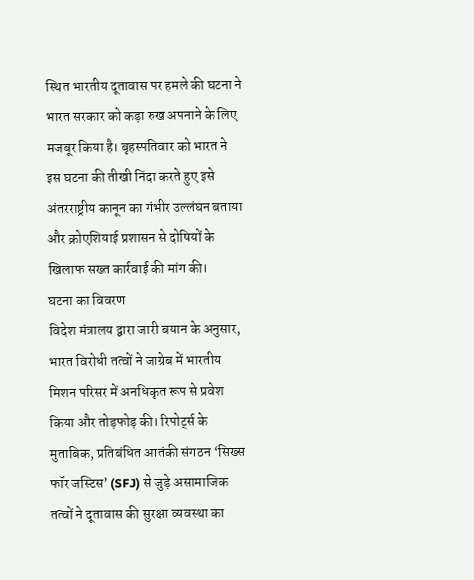स्थित भारतीय दूतावास पर हमले की घटना ने भारत सरकार को कड़ा रुख अपनाने के लिए मजबूर किया है। बृहस्पतिवार को भारत ने इस घटना की तीखी निंदा करते हुए इसे अंतरराष्ट्रीय कानून का गंभीर उल्लंघन बताया और क्रोएशियाई प्रशासन से दोषियों के खिलाफ सख्त कार्रवाई की मांग की।
घटना का विवरण
विदेश मंत्रालय द्वारा जारी बयान के अनुसार, भारत विरोधी तत्वों ने जाग्रेब में भारतीय मिशन परिसर में अनधिकृत रूप से प्रवेश किया और तोड़फोड़ की। रिपोर्ट्स के मुताबिक, प्रतिबंधित आतंकी संगठन ‘सिख्स फॉर जस्टिस’ (SFJ) से जुड़े असामाजिक तत्वों ने दूतावास की सुरक्षा व्यवस्था का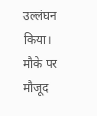उल्लंघन किया।
मौके पर मौजूद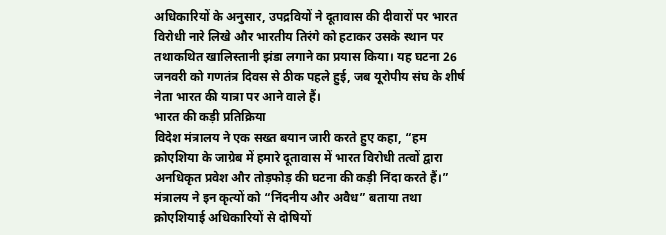अधिकारियों के अनुसार, उपद्रवियों ने दूतावास की दीवारों पर भारत विरोधी नारे लिखे और भारतीय तिरंगे को हटाकर उसके स्थान पर तथाकथित खालिस्तानी झंडा लगाने का प्रयास किया। यह घटना 26 जनवरी को गणतंत्र दिवस से ठीक पहले हुई, जब यूरोपीय संघ के शीर्ष नेता भारत की यात्रा पर आने वाले हैं।
भारत की कड़ी प्रतिक्रिया
विदेश मंत्रालय ने एक सख्त बयान जारी करते हुए कहा, “हम क्रोएशिया के जाग्रेब में हमारे दूतावास में भारत विरोधी तत्वों द्वारा अनधिकृत प्रवेश और तोड़फोड़ की घटना की कड़ी निंदा करते हैं।”
मंत्रालय ने इन कृत्यों को “निंदनीय और अवैध” बताया तथा क्रोएशियाई अधिकारियों से दोषियों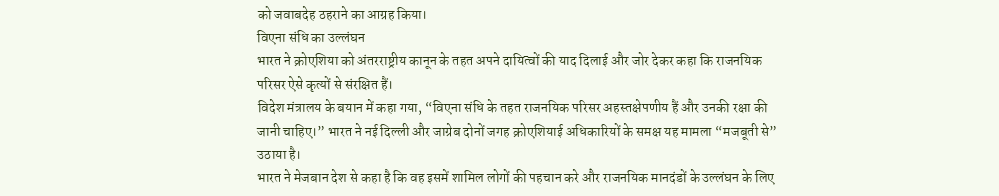को जवाबदेह ठहराने का आग्रह किया।
विएना संधि का उल्लंघन
भारत ने क्रोएशिया को अंतरराष्ट्रीय कानून के तहत अपने दायित्वों की याद दिलाई और जोर देकर कहा कि राजनयिक परिसर ऐसे कृत्यों से संरक्षित हैं।
विदेश मंत्रालय के बयान में कहा गया, “विएना संधि के तहत राजनयिक परिसर अहस्तक्षेपणीय हैं और उनकी रक्षा की जानी चाहिए।” भारत ने नई दिल्ली और जाग्रेब दोनों जगह क्रोएशियाई अधिकारियों के समक्ष यह मामला “मजबूती से” उठाया है।
भारत ने मेजबान देश से कहा है कि वह इसमें शामिल लोगों की पहचान करे और राजनयिक मानदंडों के उल्लंघन के लिए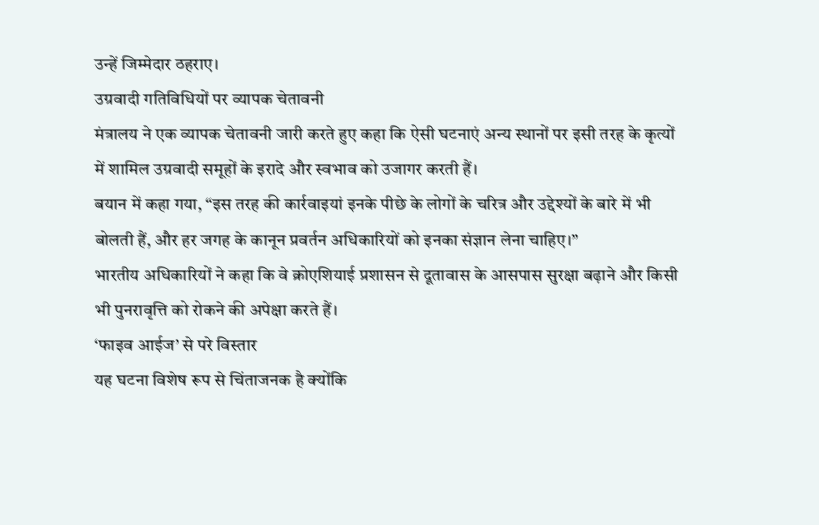उन्हें जिम्मेदार ठहराए।
उग्रवादी गतिविधियों पर व्यापक चेतावनी
मंत्रालय ने एक व्यापक चेतावनी जारी करते हुए कहा कि ऐसी घटनाएं अन्य स्थानों पर इसी तरह के कृत्यों में शामिल उग्रवादी समूहों के इरादे और स्वभाव को उजागर करती हैं।
बयान में कहा गया, “इस तरह की कार्रवाइयां इनके पीछे के लोगों के चरित्र और उद्देश्यों के बारे में भी बोलती हैं, और हर जगह के कानून प्रवर्तन अधिकारियों को इनका संज्ञान लेना चाहिए।”
भारतीय अधिकारियों ने कहा कि वे क्रोएशियाई प्रशासन से दूतावास के आसपास सुरक्षा बढ़ाने और किसी भी पुनरावृत्ति को रोकने की अपेक्षा करते हैं।
‘फाइव आईज’ से परे विस्तार
यह घटना विशेष रूप से चिंताजनक है क्योंकि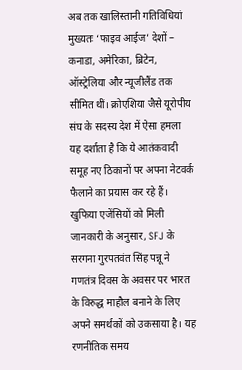अब तक खालिस्तानी गतिविधियां मुख्यतः ‘फाइव आईज’ देशों – कनाडा, अमेरिका, ब्रिटेन, ऑस्ट्रेलिया और न्यूजीलैंड तक सीमित थीं। क्रोएशिया जैसे यूरोपीय संघ के सदस्य देश में ऐसा हमला यह दर्शाता है कि ये आतंकवादी समूह नए ठिकानों पर अपना नेटवर्क फैलाने का प्रयास कर रहे हैं।
खुफिया एजेंसियों को मिली जानकारी के अनुसार, SFJ के सरगना गुरपतवंत सिंह पन्नू ने गणतंत्र दिवस के अवसर पर भारत के विरुद्ध माहौल बनाने के लिए अपने समर्थकों को उकसाया है। यह रणनीतिक समय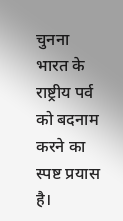चुनना भारत के राष्ट्रीय पर्व को बदनाम करने का स्पष्ट प्रयास है।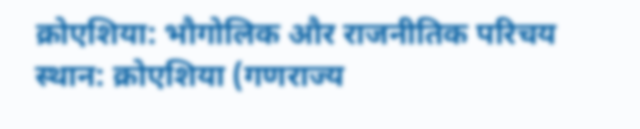क्रोएशिया: भौगोलिक और राजनीतिक परिचय
स्थान: क्रोएशिया (गणराज्य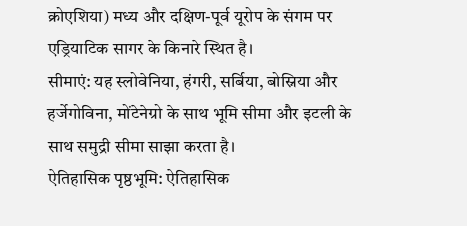क्रोएशिया) मध्य और दक्षिण-पूर्व यूरोप के संगम पर एड्रियाटिक सागर के किनारे स्थित है।
सीमाएं: यह स्लोवेनिया, हंगरी, सर्बिया, बोस्निया और हर्जेगोविना, मोंटेनेग्रो के साथ भूमि सीमा और इटली के साथ समुद्री सीमा साझा करता है।
ऐतिहासिक पृष्ठभूमि: ऐतिहासिक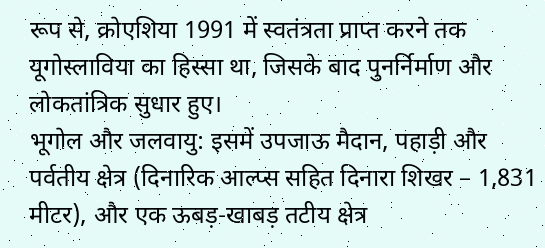रूप से, क्रोएशिया 1991 में स्वतंत्रता प्राप्त करने तक यूगोस्लाविया का हिस्सा था, जिसके बाद पुनर्निर्माण और लोकतांत्रिक सुधार हुए।
भूगोल और जलवायु: इसमें उपजाऊ मैदान, पहाड़ी और पर्वतीय क्षेत्र (दिनारिक आल्प्स सहित दिनारा शिखर – 1,831 मीटर), और एक ऊबड़-खाबड़ तटीय क्षेत्र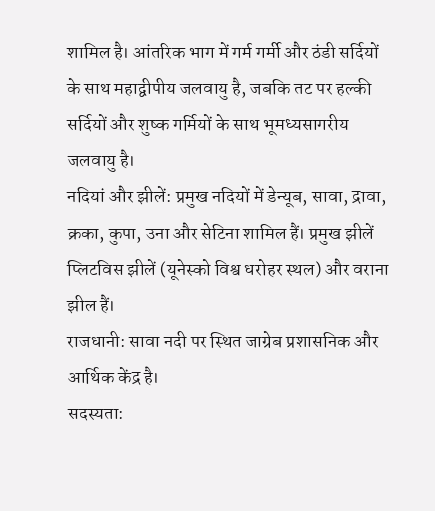शामिल है। आंतरिक भाग में गर्म गर्मी और ठंडी सर्दियों के साथ महाद्वीपीय जलवायु है, जबकि तट पर हल्की सर्दियों और शुष्क गर्मियों के साथ भूमध्यसागरीय जलवायु है।
नदियां और झीलें: प्रमुख नदियों में डेन्यूब, सावा, द्रावा, क्रका, कुपा, उना और सेटिना शामिल हैं। प्रमुख झीलें प्लिटविस झीलें (यूनेस्को विश्व धरोहर स्थल) और वराना झील हैं।
राजधानी: सावा नदी पर स्थित जाग्रेब प्रशासनिक और आर्थिक केंद्र है।
सदस्यता: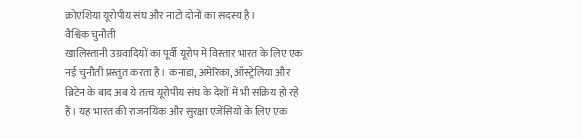क्रोएशिया यूरोपीय संघ और नाटो दोनों का सदस्य है।
वैश्विक चुनौती
खालिस्तानी उग्रवादियों का पूर्वी यूरोप में विस्तार भारत के लिए एक नई चुनौती प्रस्तुत करता है। कनाडा, अमेरिका, ऑस्ट्रेलिया और ब्रिटेन के बाद अब ये तत्व यूरोपीय संघ के देशों में भी सक्रिय हो रहे हैं। यह भारत की राजनयिक और सुरक्षा एजेंसियों के लिए एक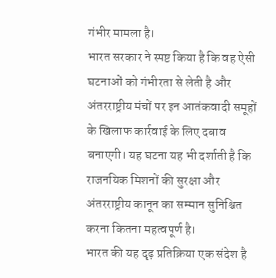गंभीर मामला है।
भारत सरकार ने स्पष्ट किया है कि वह ऐसी घटनाओं को गंभीरता से लेती है और अंतरराष्ट्रीय मंचों पर इन आतंकवादी समूहों के खिलाफ कार्रवाई के लिए दबाव बनाएगी। यह घटना यह भी दर्शाती है कि राजनयिक मिशनों की सुरक्षा और अंतरराष्ट्रीय कानून का सम्मान सुनिश्चित करना कितना महत्वपूर्ण है।
भारत की यह दृढ़ प्रतिक्रिया एक संदेश है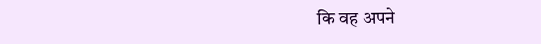कि वह अपने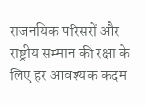राजनयिक परिसरों और राष्ट्रीय सम्मान की रक्षा के लिए हर आवश्यक कदम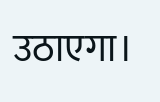उठाएगा।